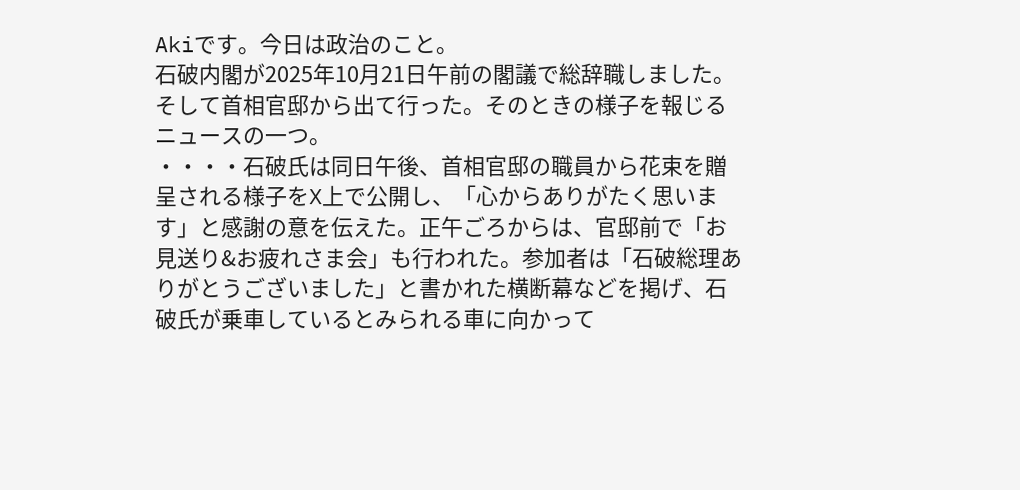Akiです。今日は政治のこと。
石破内閣が2025年10月21日午前の閣議で総辞職しました。
そして首相官邸から出て行った。そのときの様子を報じるニュースの一つ。
・・・・石破氏は同日午後、首相官邸の職員から花束を贈呈される様子をX上で公開し、「心からありがたく思います」と感謝の意を伝えた。正午ごろからは、官邸前で「お見送り&お疲れさま会」も行われた。参加者は「石破総理ありがとうございました」と書かれた横断幕などを掲げ、石破氏が乗車しているとみられる車に向かって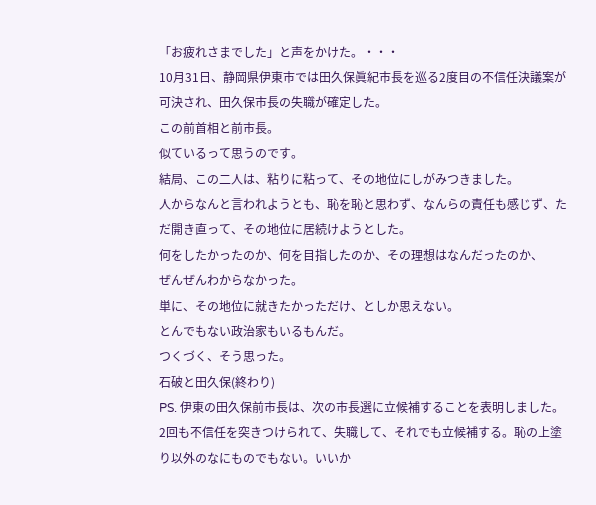「お疲れさまでした」と声をかけた。・・・
10月31日、静岡県伊東市では田久保眞紀市長を巡る2度目の不信任決議案が可決され、田久保市長の失職が確定した。
この前首相と前市長。
似ているって思うのです。
結局、この二人は、粘りに粘って、その地位にしがみつきました。
人からなんと言われようとも、恥を恥と思わず、なんらの責任も感じず、ただ開き直って、その地位に居続けようとした。
何をしたかったのか、何を目指したのか、その理想はなんだったのか、
ぜんぜんわからなかった。
単に、その地位に就きたかっただけ、としか思えない。
とんでもない政治家もいるもんだ。
つくづく、そう思った。
石破と田久保(終わり)
PS. 伊東の田久保前市長は、次の市長選に立候補することを表明しました。2回も不信任を突きつけられて、失職して、それでも立候補する。恥の上塗り以外のなにものでもない。いいか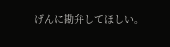げんに勘弁してほしい。